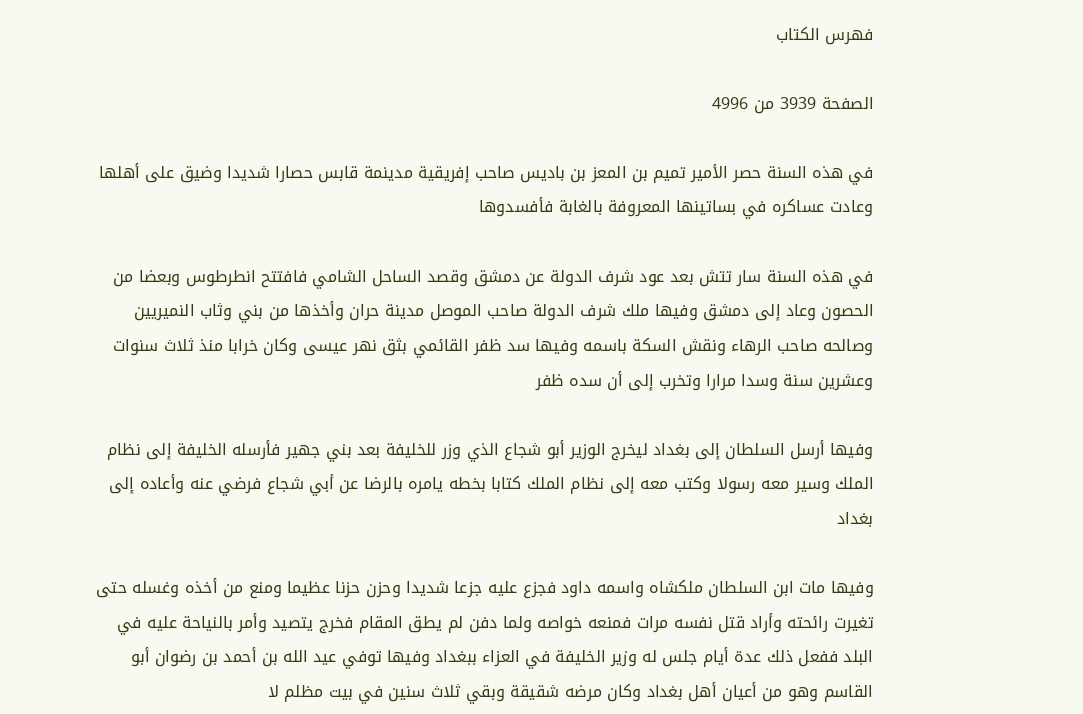فهرس الكتاب

الصفحة 3939 من 4996

في هذه السنة حصر الأمير تميم بن المعز بن باديس صاحب إفريقية مدينمة قابس حصارا شديدا وضيق على أهلها وعادت عساكره في بساتينها المعروفة بالغابة فأفسدوها

في هذه السنة سار تتش بعد عود شرف الدولة عن دمشق وقصد الساحل الشامي فافتتح انطرطوس وبعضا من الحصون وعاد إلى دمشق وفيها ملك شرف الدولة صاحب الموصل مدينة حران وأخذها من بني وثاب النميريين وصالحه صاحب الرهاء ونقش السكة باسمه وفيها سد ظفر القائمي بثق نهر عيسى وكان خرابا منذ ثلاث سنوات وعشرين سنة وسدا مرارا وتخرب إلى أن سده ظفر

وفيها أرسل السلطان إلى بغداد ليخرج الوزير أبو شجاع الذي وزر للخليفة بعد بني جهير فأرسله الخليفة إلى نظام الملك وسير معه رسولا وكتب معه إلى نظام الملك كتابا بخطه يامره بالرضا عن أبي شجاع فرضي عنه وأعاده إلى بغداد

وفيها مات ابن السلطان ملكشاه واسمه داود فجزع عليه جزعا شديدا وحزن حزنا عظيما ومنع من أخذه وغسله حتى تغيرت رائحته وأراد قتل نفسه مرات فمنعه خواصه ولما دفن لم يطق المقام فخرج يتصيد وأمر بالنياحة عليه في البلد ففعل ذلك عدة أيام جلس له وزير الخليفة في العزاء ببغداد وفيها توفي عيد الله بن أحمد بن رضوان أبو القاسم وهو من أعيان أهل بغداد وكان مرضه شقيقة وبقي ثلاث سنين في بيت مظلم لا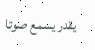يقدر يسمع صوتا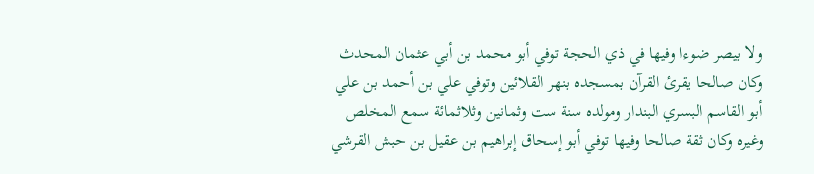ولا بيصر ضوءا وفيها في ذي الحجة توفي أبو محمد بن أبي عثمان المحدث وكان صالحا يقرئ القرآن بمسجده بنهر القلائين وتوفي علي بن أحمد بن علي أبو القاسم البسري البندار ومولده سنة ست وثمانين وثلاثمائة سمع المخلص وغيره وكان ثقة صالحا وفيها توفي أبو إسحاق إبراهيم بن عقيل بن حبش القرشي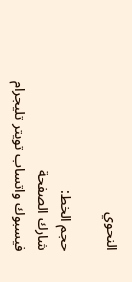النحوي

حجم الخط:
شارك الصفحة
فيسبوك واتساب تويتر تليجرام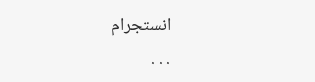انستجرام
. . .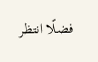فضلًا انتظر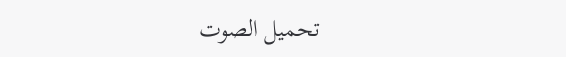تحميل الصوت